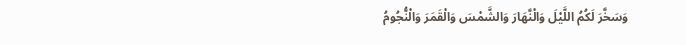وَسَخَّرَ لَكُمُ اللَّيْلَ وَالْنَّهَارَ وَالشَّمْسَ وَالْقَمَرَ وَالْنُّجُومُ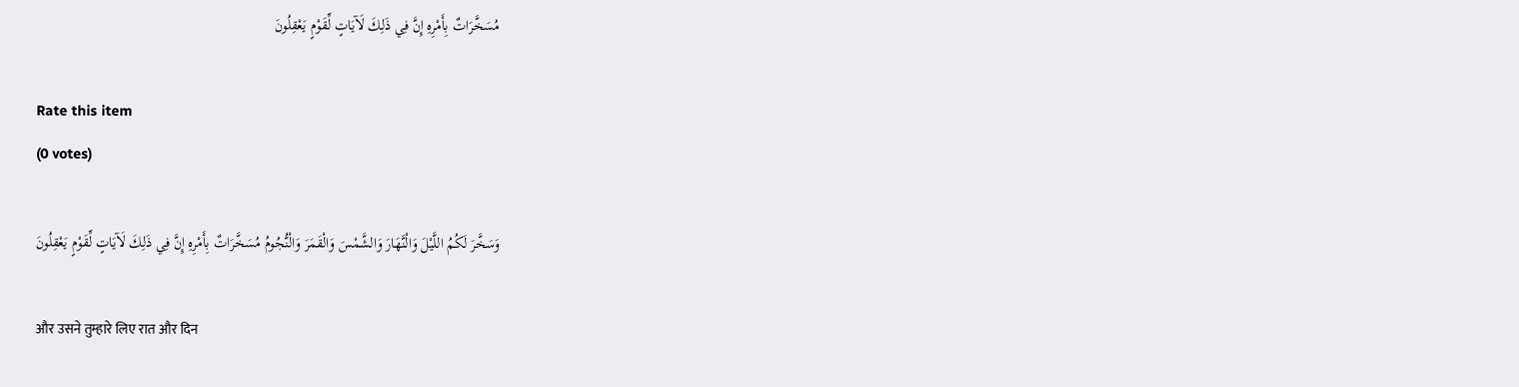مُسَخَّرَاتٌ بِأَمْرِهِ إِنَّ فِي ذَلِكَ لَآيَاتٍ لِّقَوْمٍ يَعْقِلُونَ

Rate this item
(0 votes)

وَسَخَّرَ لَكُمُ اللَّيْلَ وَالْنَّهَارَ وَالشَّمْسَ وَالْقَمَرَ وَالْنُّجُومُ مُسَخَّرَاتٌ بِأَمْرِهِ إِنَّ فِي ذَلِكَ لَآيَاتٍ لِّقَوْمٍ يَعْقِلُونَ

और उसने तुम्हारे लिए रात और दिन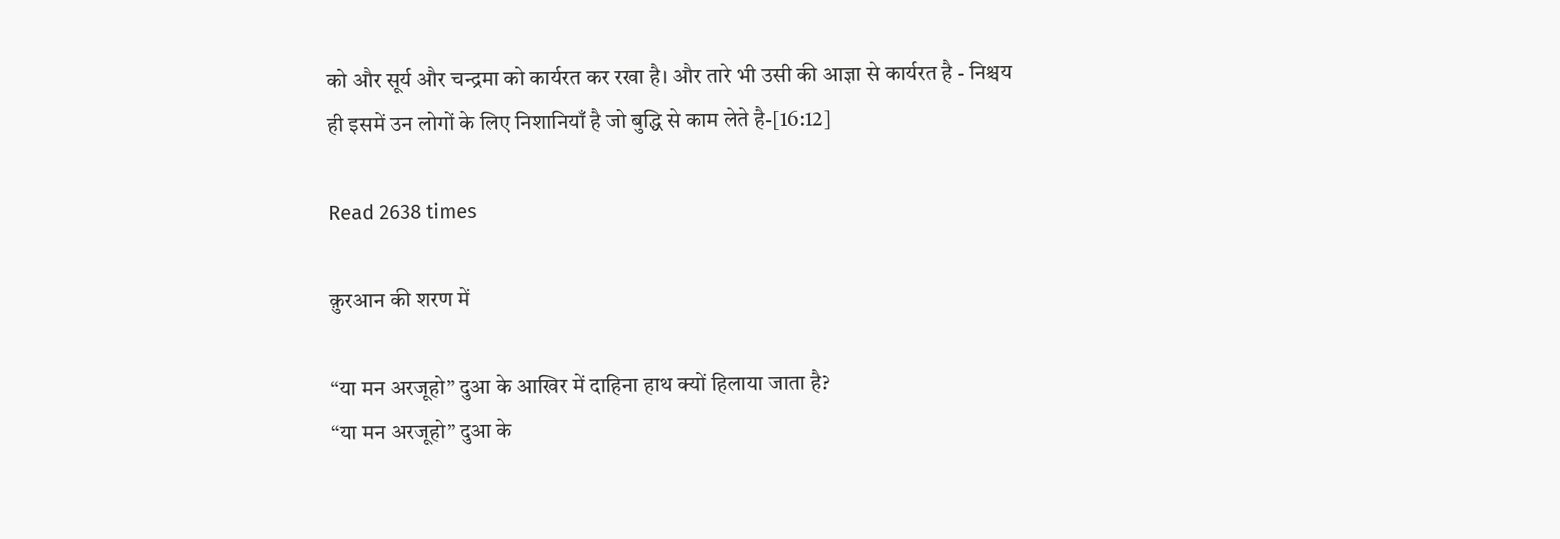को और सूर्य और चन्द्रमा को कार्यरत कर रखा है। और तारे भी उसी की आज्ञा से कार्यरत है - निश्चय ही इसमें उन लोगों के लिए निशानियाँ है जो बुद्धि से काम लेते है-[16:12]

Read 2638 times

क़ुरआन की शरण में

“या मन अरजूहो” दुआ के आखिर में दाहिना हाथ क्यों हिलाया जाता है?
“या मन अरजूहो” दुआ के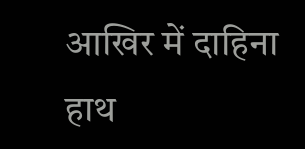आखिर में दाहिना हाथ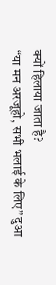क्यों हिलाया जाता है?
“या मन अरजूहो, सभी भलाई के लिए” दुआ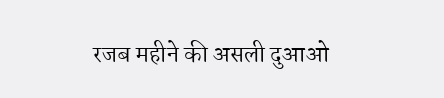रजब महीने की असली दुआओ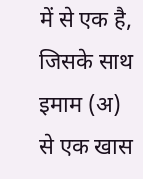में से एक है, जिसके साथ इमाम (अ) से एक खास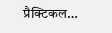प्रैक्टिकल…